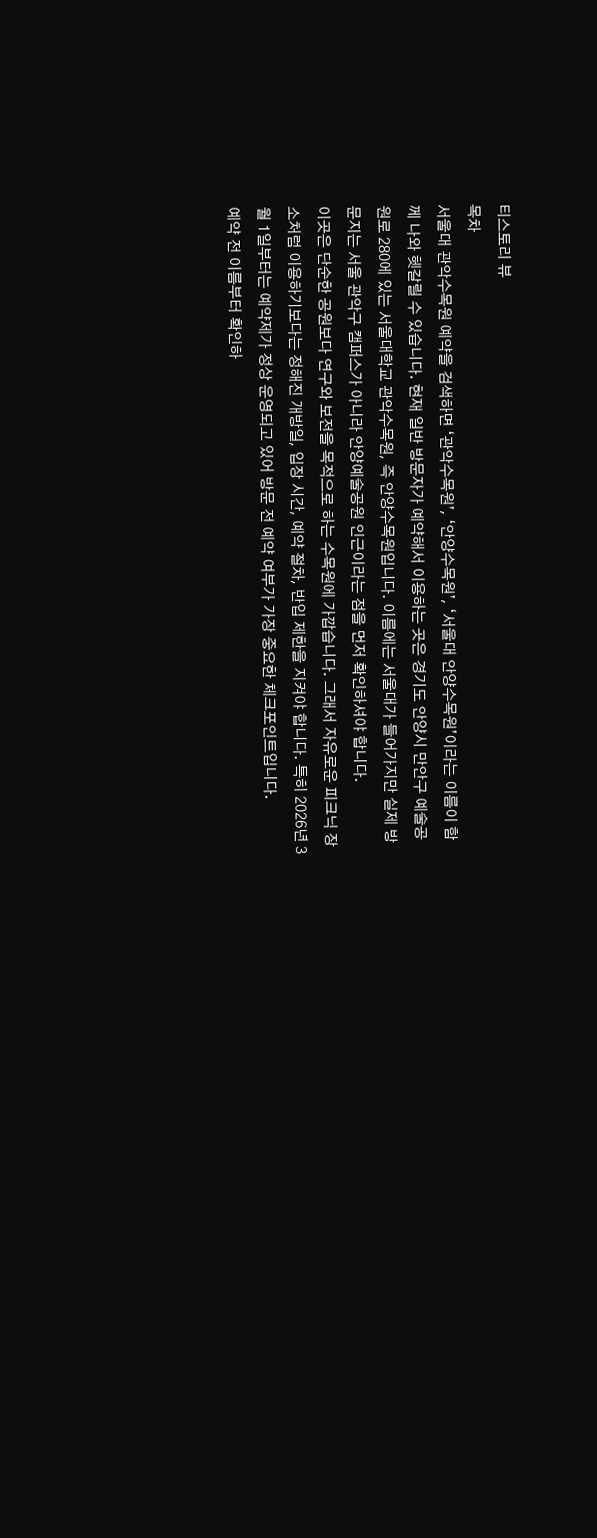티스토리 뷰
목차
서울대 관악수목원 예약을 검색하면 ‘관악수목원’, ‘안양수목원’, ‘서울대 안양수목원’이라는 이름이 함께 나와 헷갈릴 수 있습니다. 현재 일반 방문자가 예약해서 이용하는 곳은 경기도 안양시 만안구 예술공원로 280에 있는 서울대학교 관악수목원, 즉 안양수목원입니다. 이름에는 서울대가 들어가지만 실제 방문지는 서울 관악구 캠퍼스가 아니라 안양예술공원 인근이라는 점을 먼저 확인하셔야 합니다.
이곳은 단순한 공원보다 연구와 보전을 목적으로 하는 수목원에 가깝습니다. 그래서 자유로운 피크닉 장소처럼 이용하기보다는 정해진 개방일, 입장 시간, 예약 절차, 반입 제한을 지켜야 합니다. 특히 2026년 3월 1일부터는 예약제가 정상 운영되고 있어 방문 전 예약 여부가 가장 중요한 체크포인트입니다.
예약 전 이름부터 확인하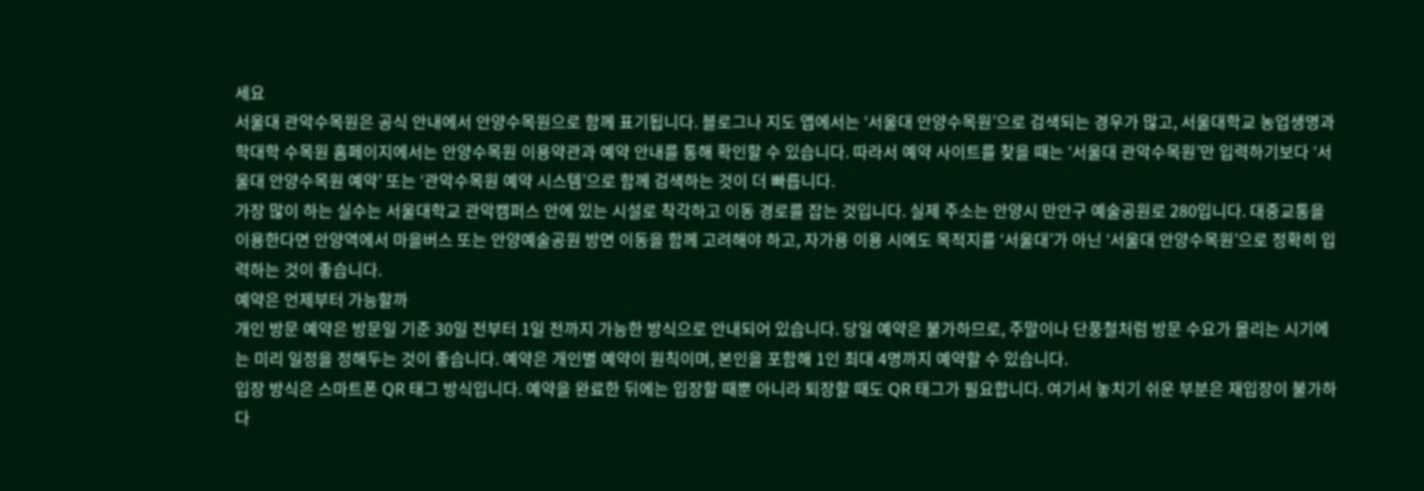세요
서울대 관악수목원은 공식 안내에서 안양수목원으로 함께 표기됩니다. 블로그나 지도 앱에서는 ‘서울대 안양수목원’으로 검색되는 경우가 많고, 서울대학교 농업생명과학대학 수목원 홈페이지에서는 안양수목원 이용약관과 예약 안내를 통해 확인할 수 있습니다. 따라서 예약 사이트를 찾을 때는 ‘서울대 관악수목원’만 입력하기보다 ‘서울대 안양수목원 예약’ 또는 ‘관악수목원 예약 시스템’으로 함께 검색하는 것이 더 빠릅니다.
가장 많이 하는 실수는 서울대학교 관악캠퍼스 안에 있는 시설로 착각하고 이동 경로를 잡는 것입니다. 실제 주소는 안양시 만안구 예술공원로 280입니다. 대중교통을 이용한다면 안양역에서 마을버스 또는 안양예술공원 방면 이동을 함께 고려해야 하고, 자가용 이용 시에도 목적지를 ‘서울대’가 아닌 ‘서울대 안양수목원’으로 정확히 입력하는 것이 좋습니다.
예약은 언제부터 가능할까
개인 방문 예약은 방문일 기준 30일 전부터 1일 전까지 가능한 방식으로 안내되어 있습니다. 당일 예약은 불가하므로, 주말이나 단풍철처럼 방문 수요가 몰리는 시기에는 미리 일정을 정해두는 것이 좋습니다. 예약은 개인별 예약이 원칙이며, 본인을 포함해 1인 최대 4명까지 예약할 수 있습니다.
입장 방식은 스마트폰 QR 태그 방식입니다. 예약을 완료한 뒤에는 입장할 때뿐 아니라 퇴장할 때도 QR 태그가 필요합니다. 여기서 놓치기 쉬운 부분은 재입장이 불가하다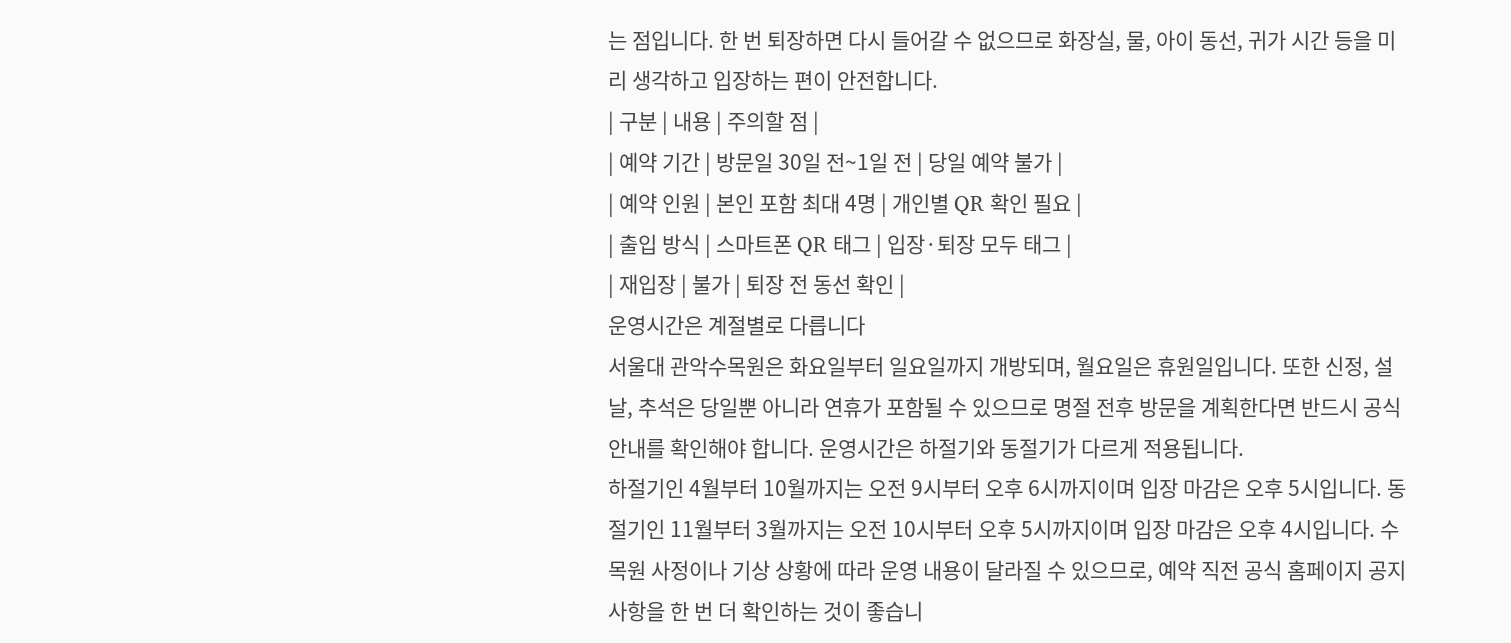는 점입니다. 한 번 퇴장하면 다시 들어갈 수 없으므로 화장실, 물, 아이 동선, 귀가 시간 등을 미리 생각하고 입장하는 편이 안전합니다.
| 구분 | 내용 | 주의할 점 |
| 예약 기간 | 방문일 30일 전~1일 전 | 당일 예약 불가 |
| 예약 인원 | 본인 포함 최대 4명 | 개인별 QR 확인 필요 |
| 출입 방식 | 스마트폰 QR 태그 | 입장·퇴장 모두 태그 |
| 재입장 | 불가 | 퇴장 전 동선 확인 |
운영시간은 계절별로 다릅니다
서울대 관악수목원은 화요일부터 일요일까지 개방되며, 월요일은 휴원일입니다. 또한 신정, 설날, 추석은 당일뿐 아니라 연휴가 포함될 수 있으므로 명절 전후 방문을 계획한다면 반드시 공식 안내를 확인해야 합니다. 운영시간은 하절기와 동절기가 다르게 적용됩니다.
하절기인 4월부터 10월까지는 오전 9시부터 오후 6시까지이며 입장 마감은 오후 5시입니다. 동절기인 11월부터 3월까지는 오전 10시부터 오후 5시까지이며 입장 마감은 오후 4시입니다. 수목원 사정이나 기상 상황에 따라 운영 내용이 달라질 수 있으므로, 예약 직전 공식 홈페이지 공지사항을 한 번 더 확인하는 것이 좋습니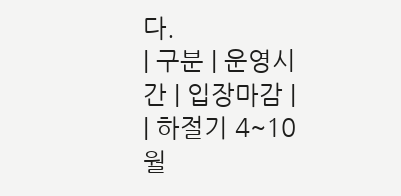다.
| 구분 | 운영시간 | 입장마감 |
| 하절기 4~10월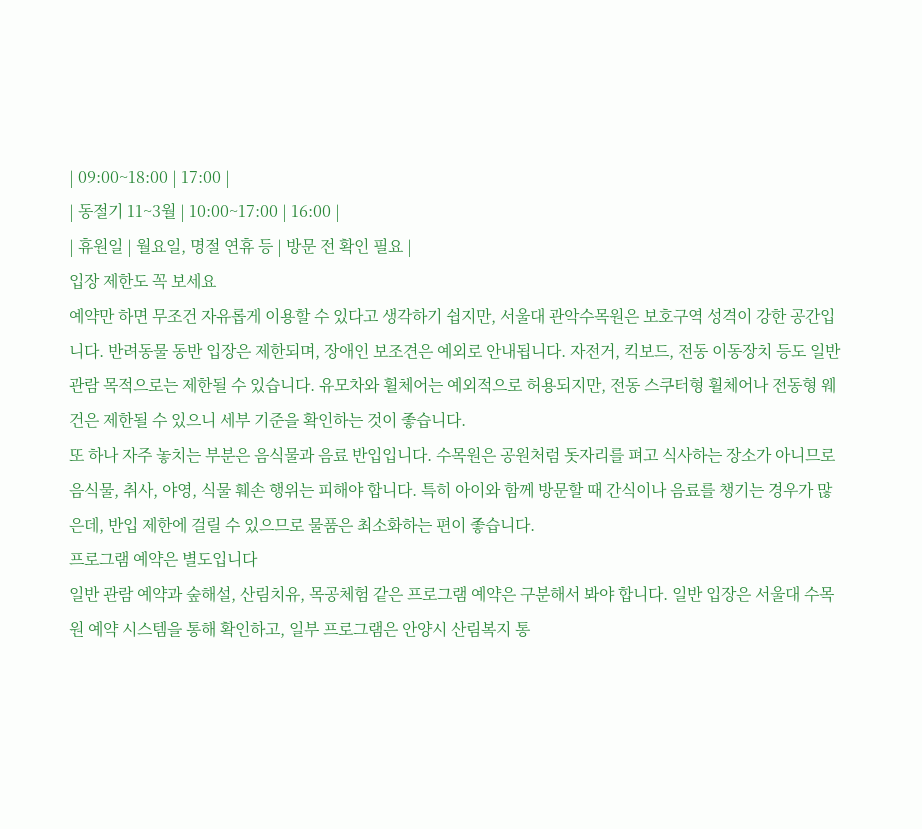| 09:00~18:00 | 17:00 |
| 동절기 11~3월 | 10:00~17:00 | 16:00 |
| 휴원일 | 월요일, 명절 연휴 등 | 방문 전 확인 필요 |
입장 제한도 꼭 보세요
예약만 하면 무조건 자유롭게 이용할 수 있다고 생각하기 쉽지만, 서울대 관악수목원은 보호구역 성격이 강한 공간입니다. 반려동물 동반 입장은 제한되며, 장애인 보조견은 예외로 안내됩니다. 자전거, 킥보드, 전동 이동장치 등도 일반 관람 목적으로는 제한될 수 있습니다. 유모차와 휠체어는 예외적으로 허용되지만, 전동 스쿠터형 휠체어나 전동형 웨건은 제한될 수 있으니 세부 기준을 확인하는 것이 좋습니다.
또 하나 자주 놓치는 부분은 음식물과 음료 반입입니다. 수목원은 공원처럼 돗자리를 펴고 식사하는 장소가 아니므로 음식물, 취사, 야영, 식물 훼손 행위는 피해야 합니다. 특히 아이와 함께 방문할 때 간식이나 음료를 챙기는 경우가 많은데, 반입 제한에 걸릴 수 있으므로 물품은 최소화하는 편이 좋습니다.
프로그램 예약은 별도입니다
일반 관람 예약과 숲해설, 산림치유, 목공체험 같은 프로그램 예약은 구분해서 봐야 합니다. 일반 입장은 서울대 수목원 예약 시스템을 통해 확인하고, 일부 프로그램은 안양시 산림복지 통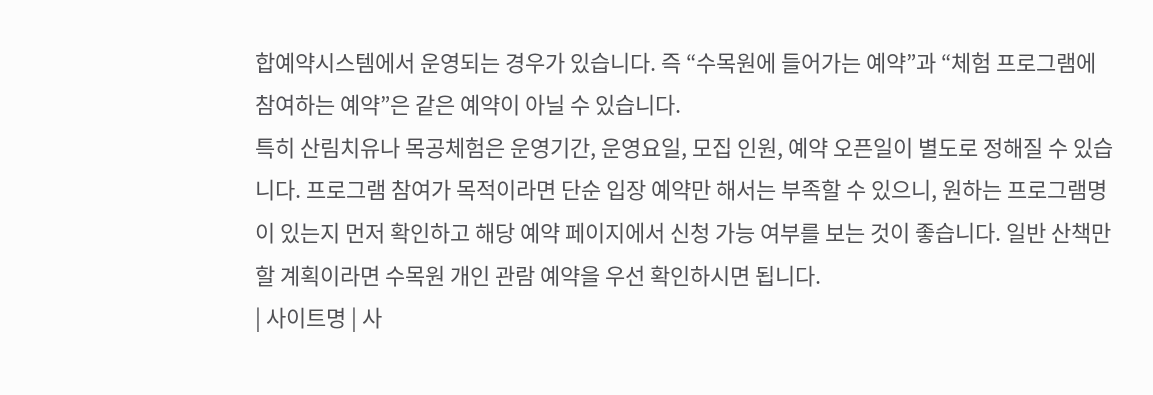합예약시스템에서 운영되는 경우가 있습니다. 즉 “수목원에 들어가는 예약”과 “체험 프로그램에 참여하는 예약”은 같은 예약이 아닐 수 있습니다.
특히 산림치유나 목공체험은 운영기간, 운영요일, 모집 인원, 예약 오픈일이 별도로 정해질 수 있습니다. 프로그램 참여가 목적이라면 단순 입장 예약만 해서는 부족할 수 있으니, 원하는 프로그램명이 있는지 먼저 확인하고 해당 예약 페이지에서 신청 가능 여부를 보는 것이 좋습니다. 일반 산책만 할 계획이라면 수목원 개인 관람 예약을 우선 확인하시면 됩니다.
| 사이트명 | 사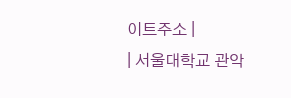이트주소 |
| 서울대학교 관악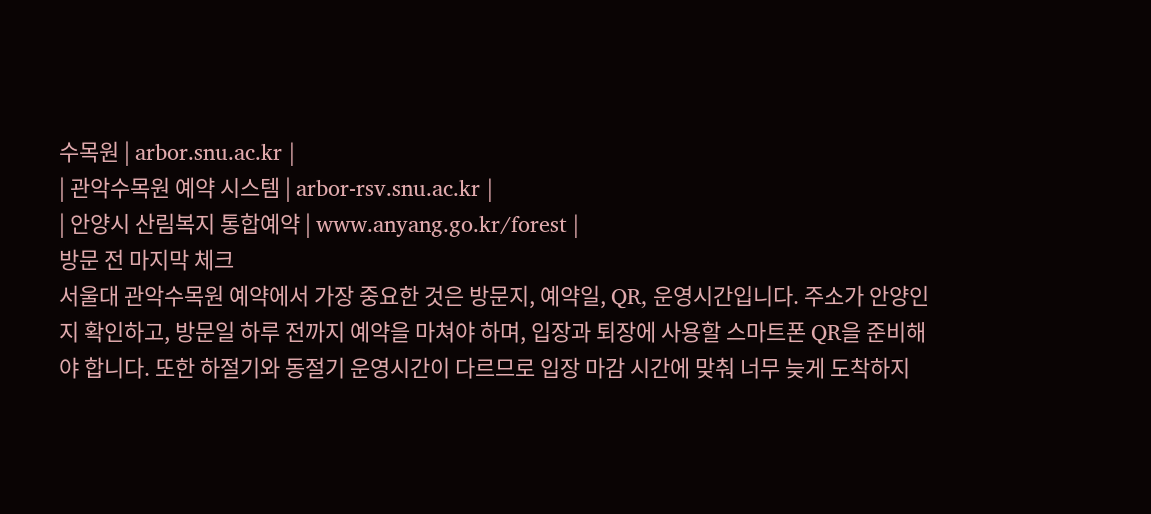수목원 | arbor.snu.ac.kr |
| 관악수목원 예약 시스템 | arbor-rsv.snu.ac.kr |
| 안양시 산림복지 통합예약 | www.anyang.go.kr/forest |
방문 전 마지막 체크
서울대 관악수목원 예약에서 가장 중요한 것은 방문지, 예약일, QR, 운영시간입니다. 주소가 안양인지 확인하고, 방문일 하루 전까지 예약을 마쳐야 하며, 입장과 퇴장에 사용할 스마트폰 QR을 준비해야 합니다. 또한 하절기와 동절기 운영시간이 다르므로 입장 마감 시간에 맞춰 너무 늦게 도착하지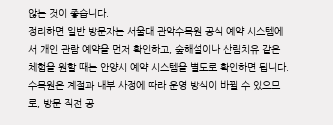않는 것이 좋습니다.
정리하면 일반 방문자는 서울대 관악수목원 공식 예약 시스템에서 개인 관람 예약을 먼저 확인하고, 숲해설이나 산림치유 같은 체험을 원할 때는 안양시 예약 시스템을 별도로 확인하면 됩니다. 수목원은 계절과 내부 사정에 따라 운영 방식이 바뀔 수 있으므로, 방문 직전 공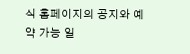식 홈페이지의 공지와 예약 가능 일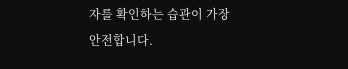자를 확인하는 습관이 가장 안전합니다.